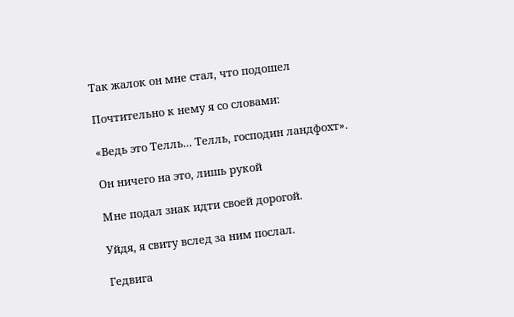Так жалок он мне стал, что подошел

Почтительно к нему я со словами:

«Ведь это Телль... Телль, господин ландфохт».

Он ничего на это, лишь рукой

Мне подал знак идти своей дорогой.

Уйдя, я свиту вслед за ним послал.

Гедвига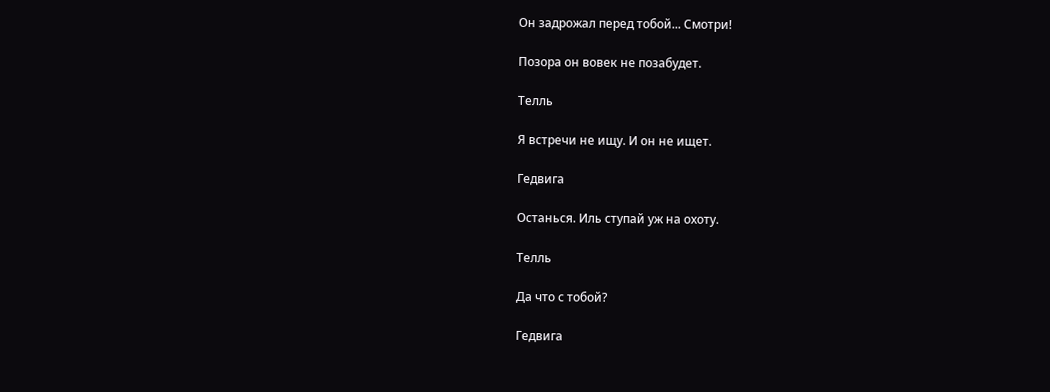Он задрожал перед тобой... Смотри!

Позора он вовек не позабудет.

Телль

Я встречи не ищу. И он не ищет.

Гедвига

Останься. Иль ступай уж на охоту.

Телль

Да что с тобой?

Гедвига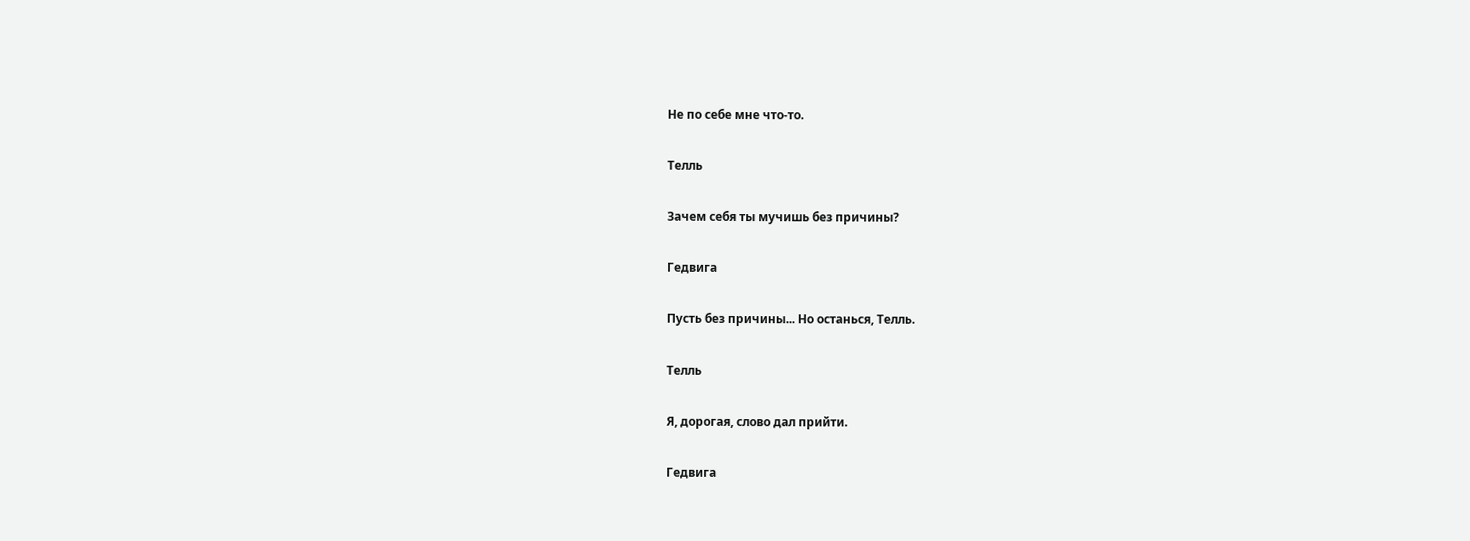Не по себе мне что-то.

Телль

Зачем себя ты мучишь без причины?

Гедвига

Пусть без причины... Но останься, Телль.

Телль

Я, дорогая, слово дал прийти.

Гедвига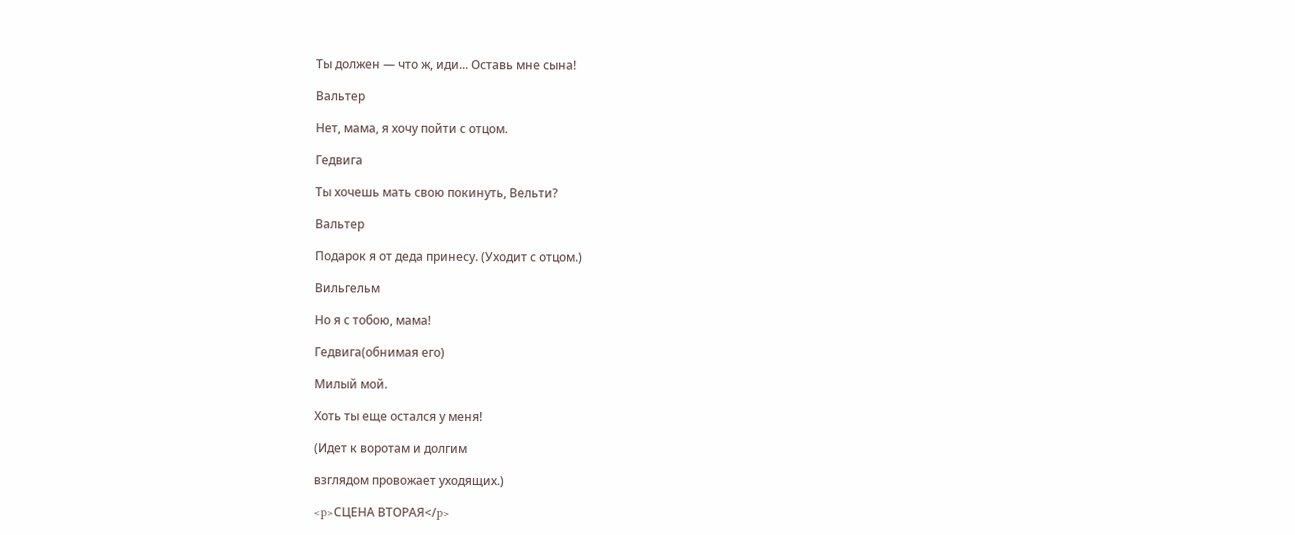Ты должен — что ж, иди... Оставь мне сына!

Вальтер

Нет, мама, я хочу пойти с отцом.

Гедвига

Ты хочешь мать свою покинуть, Вельти?

Вальтер

Подарок я от деда принесу. (Уходит с отцом.)

Вильгельм

Но я с тобою, мама!

Гедвига(обнимая его)

Милый мой.

Хоть ты еще остался у меня!

(Идет к воротам и долгим

взглядом провожает уходящих.)

<p>СЦЕНА ВТОРАЯ</p>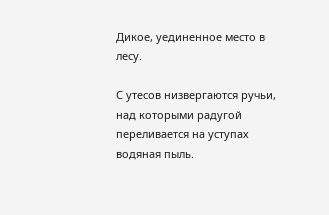Дикое, уединенное место в лесу.

С утесов низвергаются ручьи, над которыми радугой переливается на уступах водяная пыль.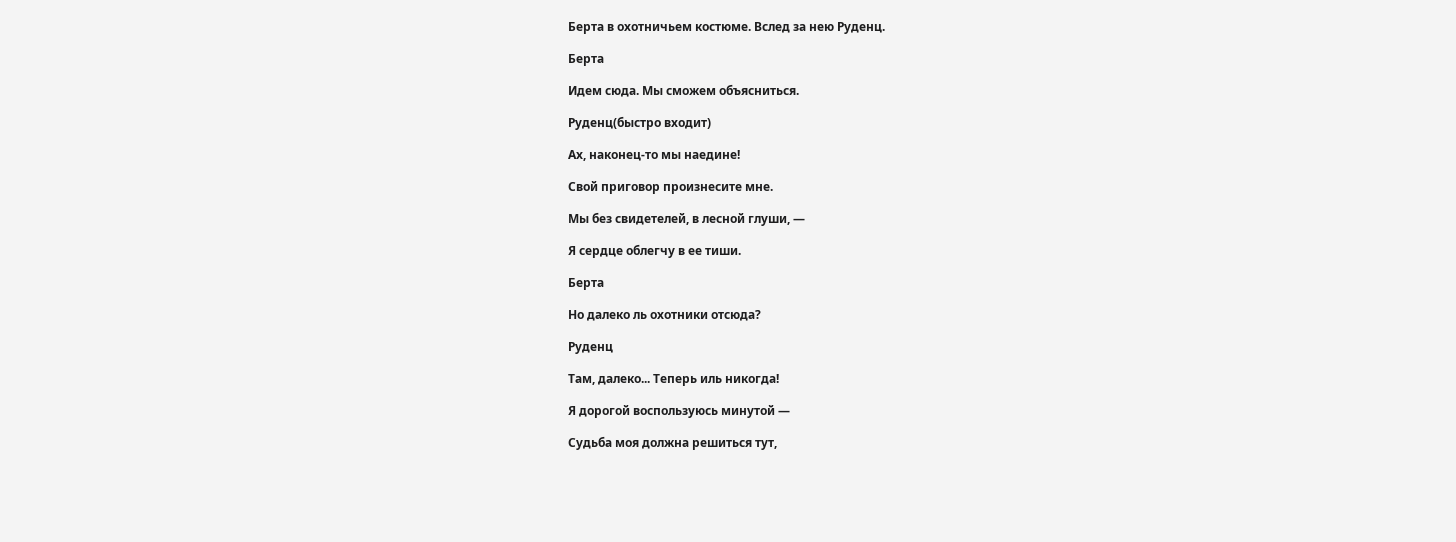Берта в охотничьем костюме. Вслед за нею Руденц.

Берта

Идем сюда. Мы сможем объясниться.

Руденц(быстро входит)

Ах, наконец-то мы наедине!

Свой приговор произнесите мне.

Мы без свидетелей, в лесной глуши, —

Я сердце облегчу в ее тиши.

Берта

Но далеко ль охотники отсюда?

Руденц

Там, далеко... Теперь иль никогда!

Я дорогой воспользуюсь минутой —

Судьба моя должна решиться тут,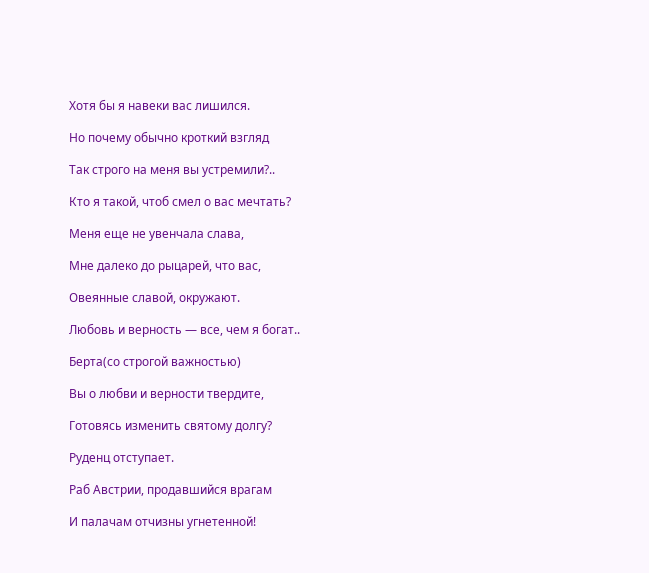Хотя бы я навеки вас лишился.

Но почему обычно кроткий взгляд

Так строго на меня вы устремили?..

Кто я такой, чтоб смел о вас мечтать?

Меня еще не увенчала слава,

Мне далеко до рыцарей, что вас,

Овеянные славой, окружают.

Любовь и верность — все, чем я богат..

Берта(со строгой важностью)

Вы о любви и верности твердите,

Готовясь изменить святому долгу?

Руденц отступает.

Раб Австрии, продавшийся врагам

И палачам отчизны угнетенной!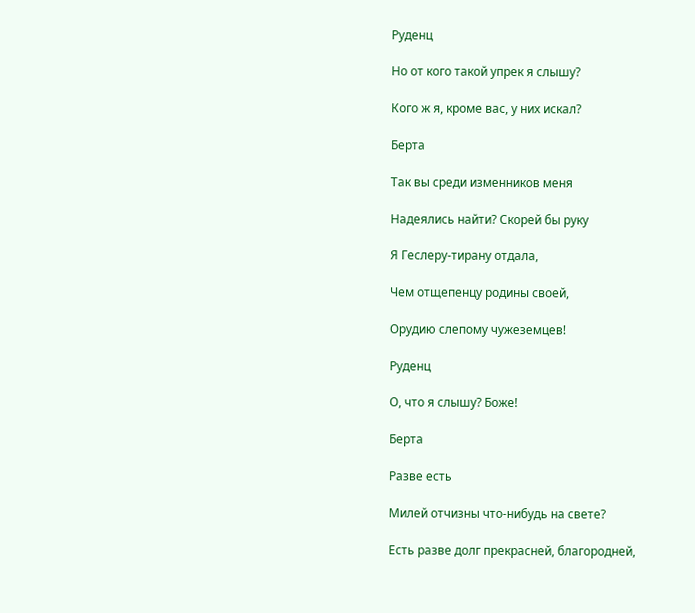Руденц

Но от кого такой упрек я слышу?

Кого ж я, кроме вас, у них искал?

Берта

Так вы среди изменников меня

Надеялись найти? Скорей бы руку

Я Геслеру-тирану отдала,

Чем отщепенцу родины своей,

Орудию слепому чужеземцев!

Руденц

О, что я слышу? Боже!

Берта

Разве есть

Милей отчизны что-нибудь на свете?

Есть разве долг прекрасней, благородней,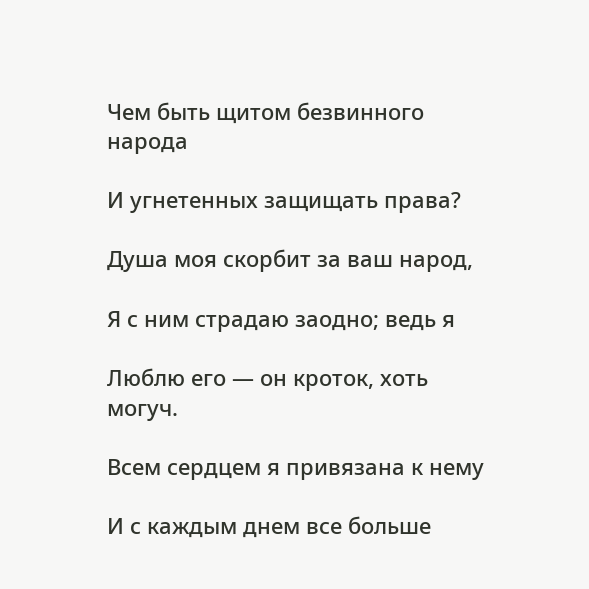Чем быть щитом безвинного народа

И угнетенных защищать права?

Душа моя скорбит за ваш народ,

Я с ним страдаю заодно; ведь я

Люблю его — он кроток, хоть могуч.

Всем сердцем я привязана к нему

И с каждым днем все больше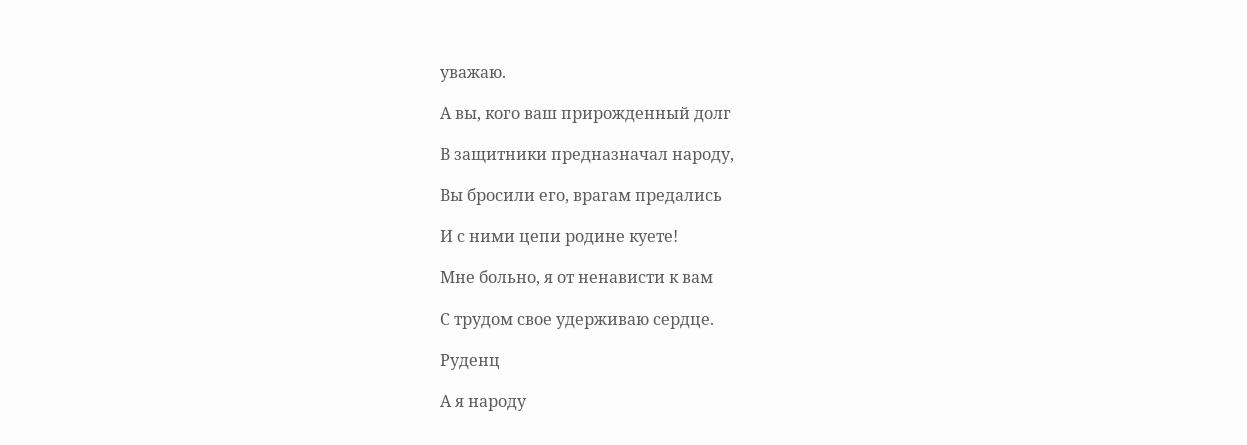уважаю.

А вы, кого ваш прирожденный долг

В защитники предназначал народу,

Вы бросили его, врагам предались

И с ними цепи родине куете!

Мне больно, я от ненависти к вам

С трудом свое удерживаю сердце.

Руденц

А я народу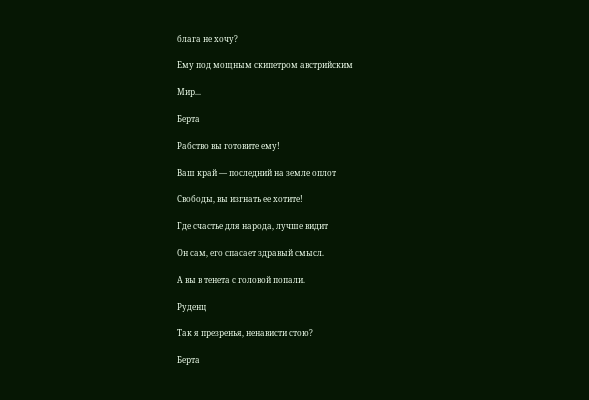блага не хочу?

Ему под мощным скипетром австрийским

Мир...

Берта

Рабство вы готовите ему!

Ваш край — последний на земле оплот

Свободы, вы изгнать ее хотите!

Где счастье для народа, лучше видит

Он сам, его спасает здравый смысл.

А вы в тенета с головой попали.

Руденц

Так я презренья, ненависти стою?

Берта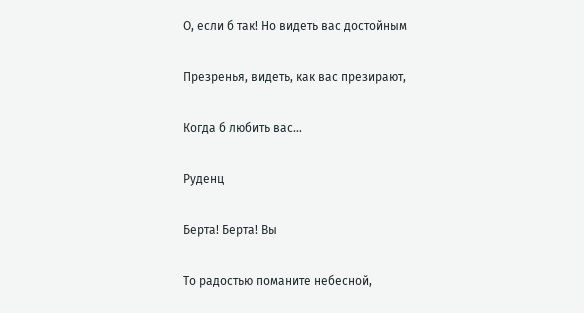О, если б так! Но видеть вас достойным

Презренья, видеть, как вас презирают,

Когда б любить вас...

Руденц

Берта! Берта! Вы

То радостью поманите небесной,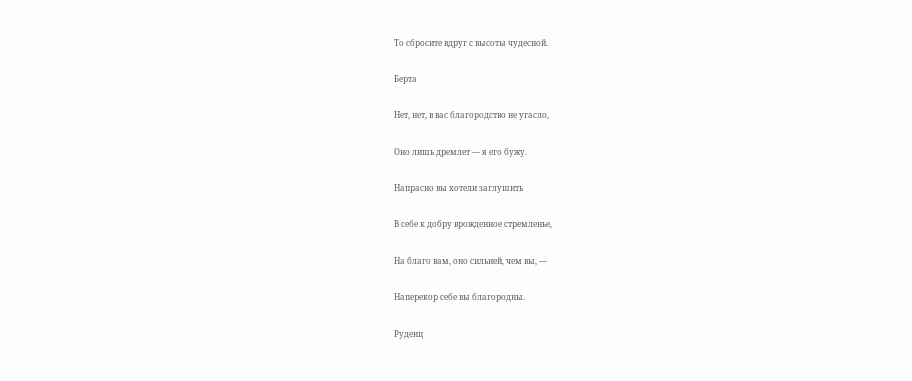То сбросите вдруг с высоты чудесной.

Берта

Нет, нет, в вас благородство не угасло,

Оно лишь дремлет — я его бужу.

Напрасно вы хотели заглушить

В себе к добру врожденное стремленье,

На благо вам, оно сильней, чем вы, —

Наперекор себе вы благородны.

Руденц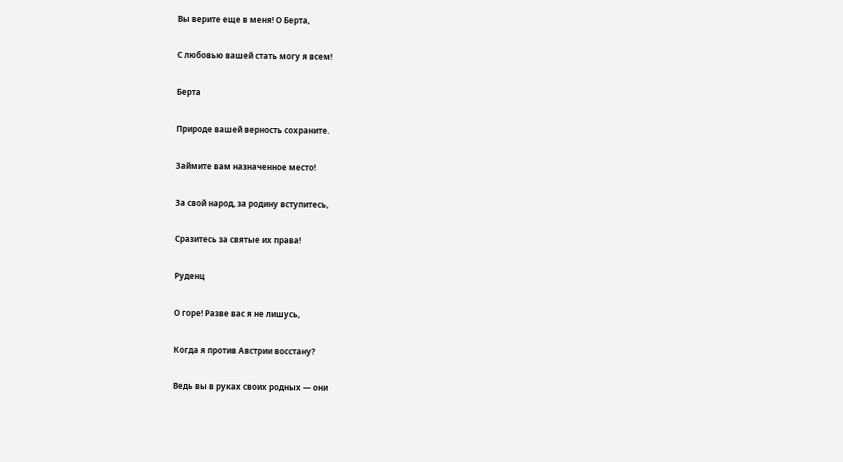Вы верите еще в меня! О Берта,

С любовью вашей стать могу я всем!

Берта

Природе вашей верность сохраните.

Займите вам назначенное место!

За свой народ, за родину вступитесь,

Сразитесь за святые их права!

Руденц

О горе! Разве вас я не лишусь,

Когда я против Австрии восстану?

Ведь вы в руках своих родных — они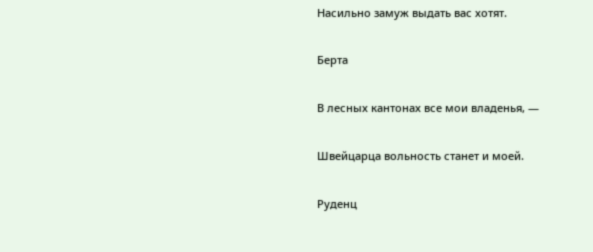Насильно замуж выдать вас хотят.

Берта

В лесных кантонах все мои владенья, —

Швейцарца вольность станет и моей.

Руденц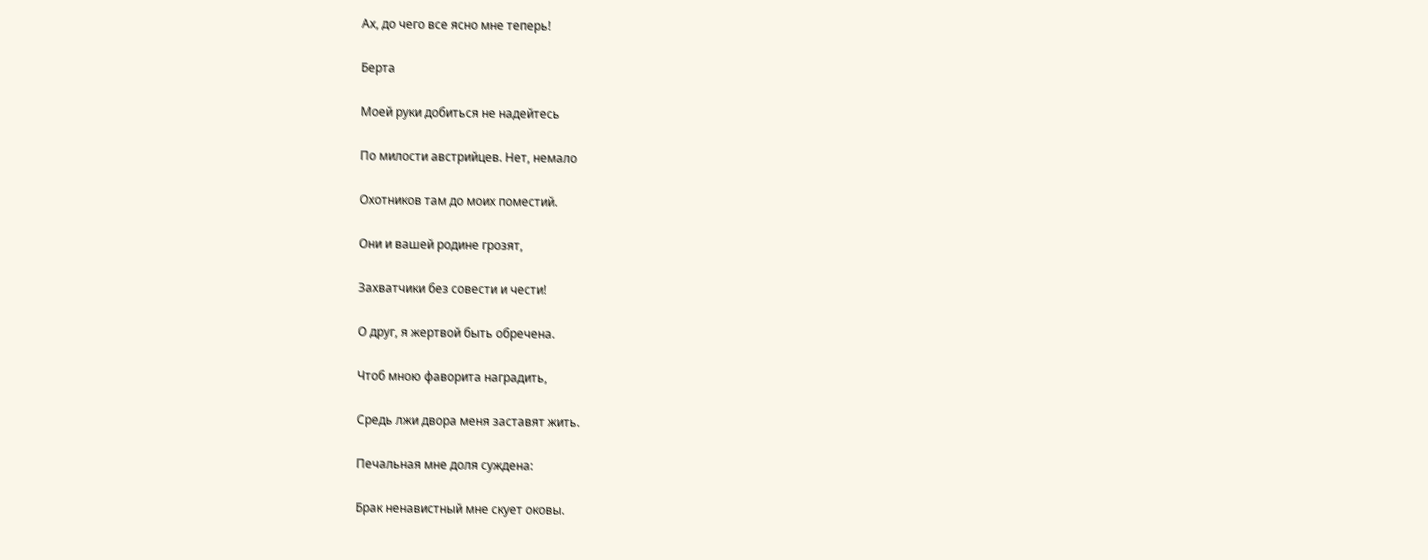Ах, до чего все ясно мне теперь!

Берта

Моей руки добиться не надейтесь

По милости австрийцев. Нет, немало

Охотников там до моих поместий.

Они и вашей родине грозят,

Захватчики без совести и чести!

О друг, я жертвой быть обречена.

Чтоб мною фаворита наградить,

Средь лжи двора меня заставят жить.

Печальная мне доля суждена:

Брак ненавистный мне скует оковы.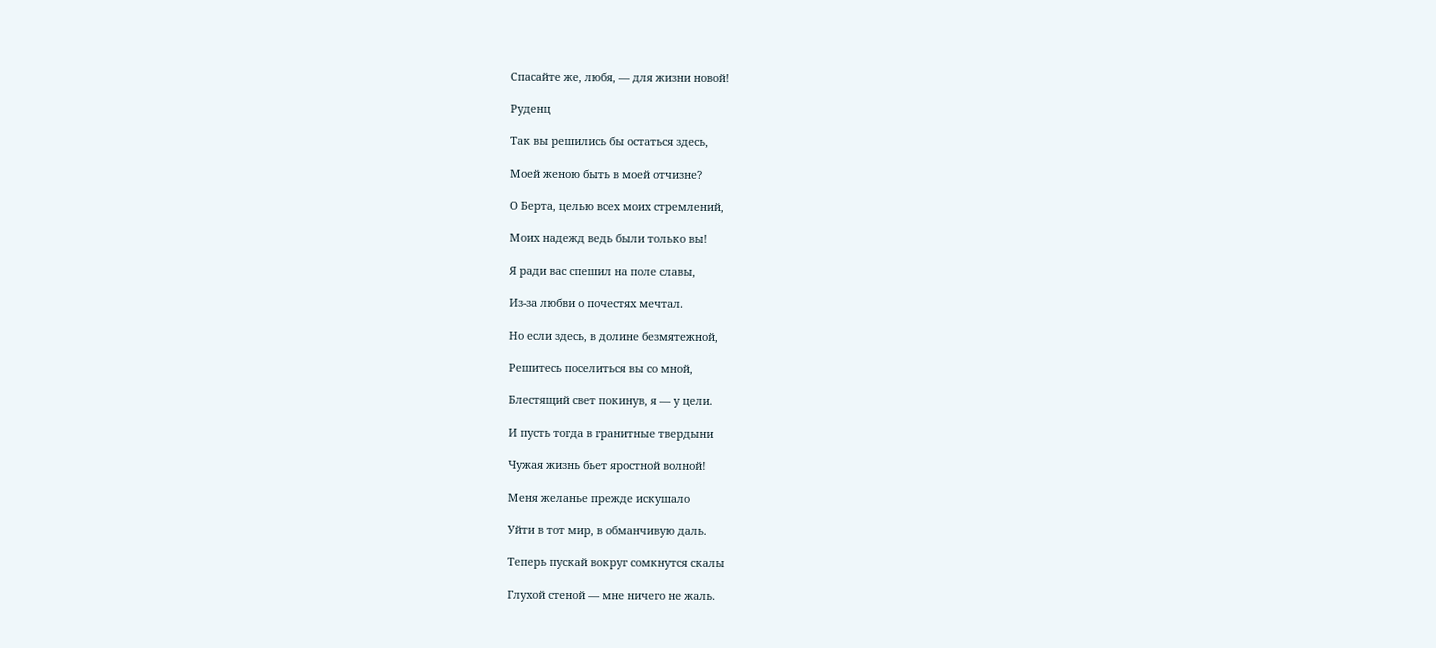Спасайте же, любя, — для жизни новой!

Руденц

Так вы решились бы остаться здесь,

Моей женою быть в моей отчизне?

О Берта, целью всех моих стремлений,

Моих надежд ведь были только вы!

Я ради вас спешил на поле славы,

Из-за любви о почестях мечтал.

Но если здесь, в долине безмятежной,

Решитесь поселиться вы со мной,

Блестящий свет покинув, я — у цели.

И пусть тогда в гранитные твердыни

Чужая жизнь бьет яростной волной!

Меня желанье прежде искушало

Уйти в тот мир, в обманчивую даль.

Теперь пускай вокруг сомкнутся скалы

Глухой стеной — мне ничего не жаль.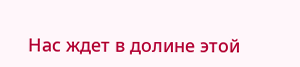Нас ждет в долине этой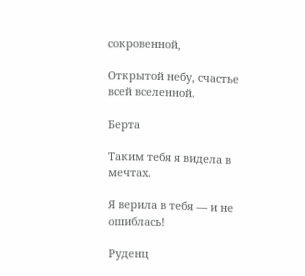сокровенной,

Открытой небу, счастье всей вселенной.

Берта

Таким тебя я видела в мечтах.

Я верила в тебя — и не ошиблась!

Руденц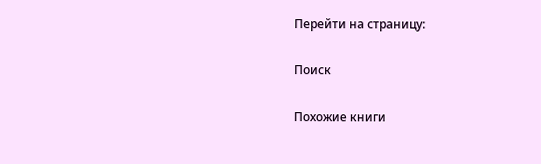Перейти на страницу:

Поиск

Похожие книги